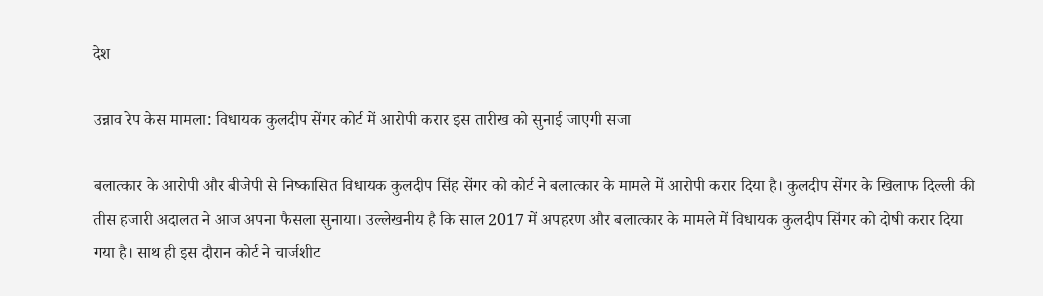देश

उन्नाव रेप केस मामला: विधायक कुलदीप सेंगर कोर्ट में आरोपी करार इस तारीख को सुनाई जाएगी सजा

बलात्कार के आरोपी और बीजेपी से निष्कासित विधायक कुलदीप सिंह सेंगर को कोर्ट ने बलात्कार के मामले में आरोपी करार दिया है। कुलदीप सेंगर के खिलाफ दिल्ली की तीस हजारी अदालत ने आज अपना फैसला सुनाया। उल्लेखनीय है कि साल 2017 में अपहरण और बलात्कार के मामले में विधायक कुलदीप सिंगर को दोषी करार दिया गया है। साथ ही इस दौरान कोर्ट ने चार्जशीट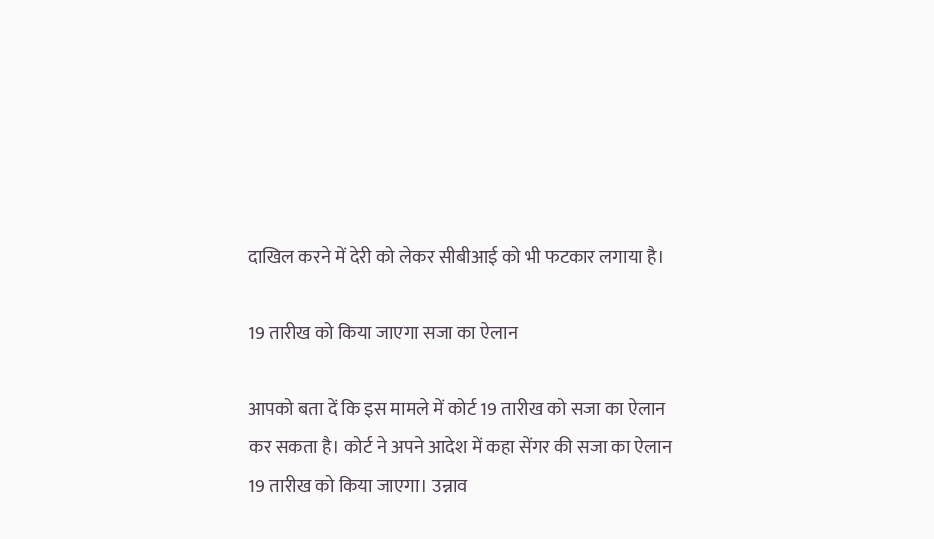दाखिल करने में देरी को लेकर सीबीआई को भी फटकार लगाया है।

19 तारीख को किया जाएगा सजा का ऐलान

आपको बता दें कि इस मामले में कोर्ट 19 तारीख को सजा का ऐलान कर सकता है। कोर्ट ने अपने आदेश में कहा सेंगर की सजा का ऐलान 19 तारीख को किया जाएगा। उन्नाव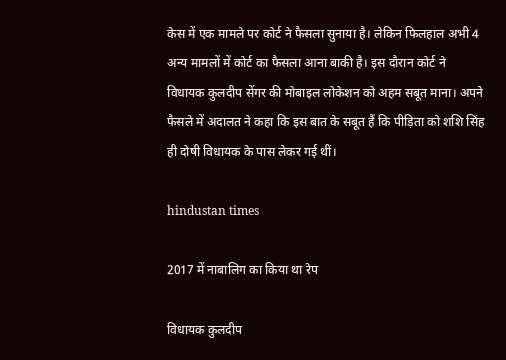केस में एक मामले पर कोर्ट ने फैसला सुनाया है। लेकिन फिलहाल अभी 4 अन्य मामलों में कोर्ट का फैसला आना बाकी है। इस दौरान कोर्ट ने विधायक कुलदीप सेंगर की मोबाइल लोकेशन को अहम सबूत माना। अपने फैसले में अदालत ने कहा कि इस बात के सबूत हैं कि पीड़िता को शशि सिंह ही दोषी विधायक के पास लेकर गई थीं।

hindustan times

2017 में नाबालिग का किया था रेप

विधायक कुलदीप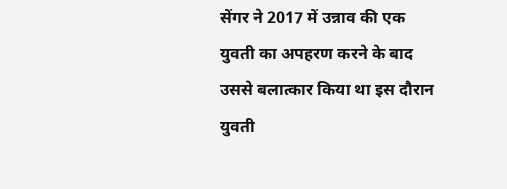सेंगर ने 2017 में उन्नाव की एक युवती का अपहरण करने के बाद उससे बलात्कार किया था इस दौरान युवती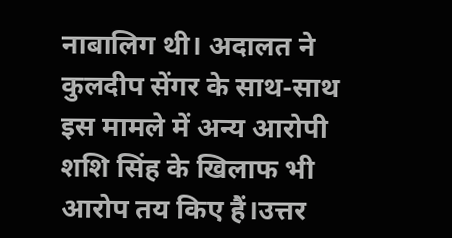नाबालिग थी। अदालत ने कुलदीप सेंगर के साथ-साथ इस मामले में अन्य आरोपी शशि सिंह के खिलाफ भी आरोप तय किए हैं।उत्तर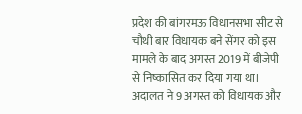प्रदेश की बांगरमऊ विधानसभा सीट से चौथी बार विधायक बने सेंगर को इस मामले के बाद अगस्त 2019 में बीजेपी से निष्कासित कर दिया गया था। अदालत ने 9 अगस्त को विधायक और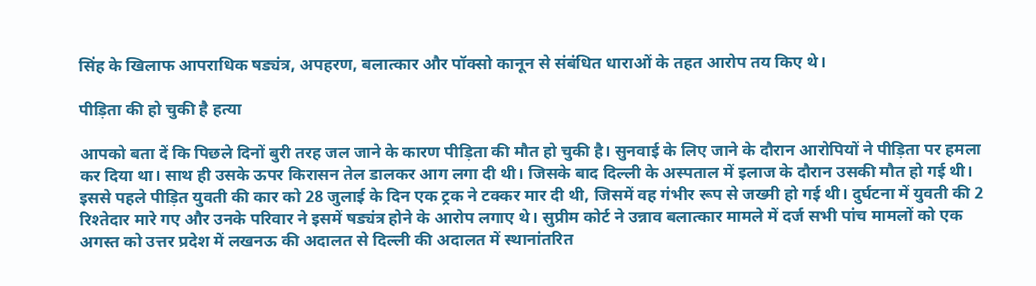सिंह के खिलाफ आपराधिक षड्यंत्र, अपहरण, बलात्कार और पॉक्सो कानून से संबंधित धाराओं के तहत आरोप तय किए थे।

पीड़िता की हो चुकी है हत्या

आपको बता दें कि पिछले दिनों बुरी तरह जल जाने के कारण पीड़िता की मौत हो चुकी है। सुनवाई के लिए जाने के दौरान आरोपियों ने पीड़िता पर हमला कर दिया था। साथ ही उसके ऊपर किरासन तेल डालकर आग लगा दी थी। जिसके बाद दिल्ली के अस्पताल में इलाज के दौरान उसकी मौत हो गई थी। इससे पहले पीड़ित युवती की कार को 28 जुलाई के दिन एक ट्रक ने टक्कर मार दी थी, जिसमें वह गंभीर रूप से जख्मी हो गई थी। दुर्घटना में युवती की 2 रिश्तेदार मारे गए और उनके परिवार ने इसमें षड्यंत्र होने के आरोप लगाए थे। सुप्रीम कोर्ट ने उन्नाव बलात्कार मामले में दर्ज सभी पांच मामलों को एक अगस्त को उत्तर प्रदेश में लखनऊ की अदालत से दिल्ली की अदालत में स्थानांतरित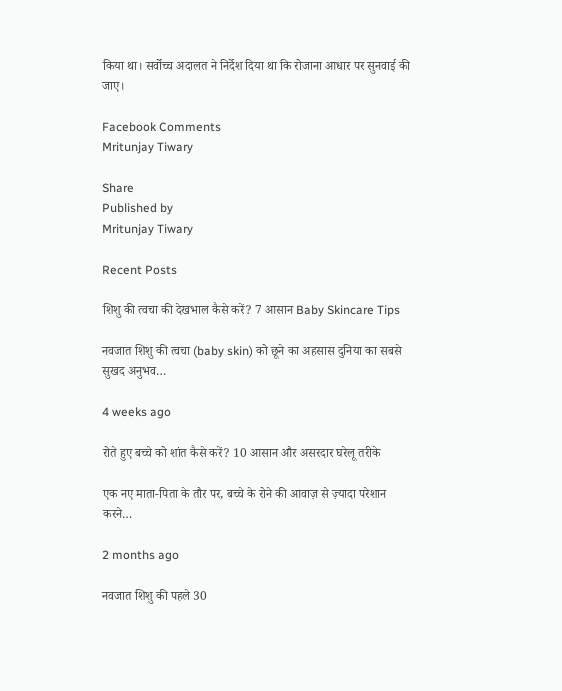किया था। सर्वोच्च अदालत ने निर्देश दिया था कि रोजाना आधार पर सुनवाई की जाए।

Facebook Comments
Mritunjay Tiwary

Share
Published by
Mritunjay Tiwary

Recent Posts

शिशु की त्वचा की देखभाल कैसे करें? 7 आसान Baby Skincare Tips

नवजात शिशु की त्वचा (baby skin) को छूने का अहसास दुनिया का सबसे सुखद अनुभव…

4 weeks ago

रोते हुए बच्चे को शांत कैसे करें? 10 आसान और असरदार घरेलू तरीके

एक नए माता-पिता के तौर पर, बच्चे के रोने की आवाज़ से ज़्यादा परेशान करने…

2 months ago

नवजात शिशु की पहले 30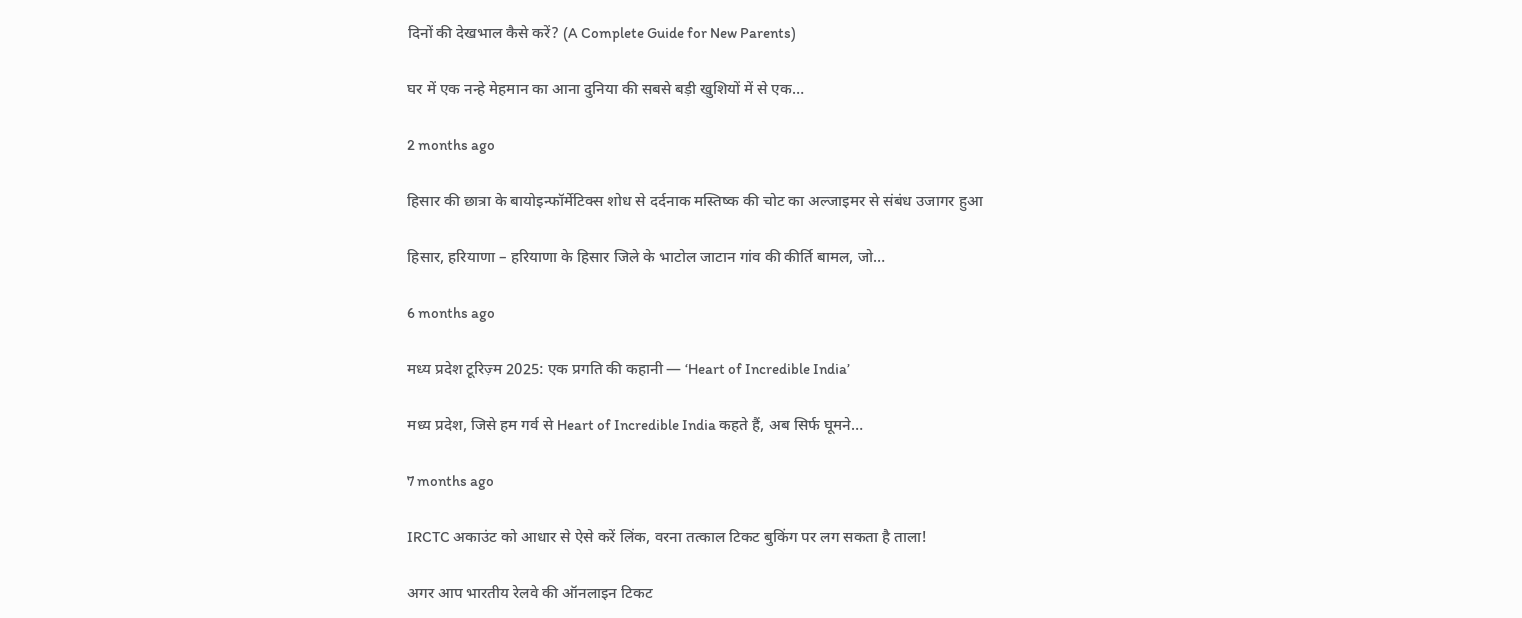दिनों की देखभाल कैसे करें? (A Complete Guide for New Parents)

घर में एक नन्हे मेहमान का आना दुनिया की सबसे बड़ी खुशियों में से एक…

2 months ago

हिसार की छात्रा के बायोइन्फॉर्मेटिक्स शोध से दर्दनाक मस्तिष्क की चोट का अल्जाइमर से संबंध उजागर हुआ

हिसार, हरियाणा – हरियाणा के हिसार जिले के भाटोल जाटान गांव की कीर्ति बामल, जो…

6 months ago

मध्य प्रदेश टूरिज़्म 2025: एक प्रगति की कहानी — ‘Heart of Incredible India’

मध्य प्रदेश, जिसे हम गर्व से Heart of Incredible India कहते हैं, अब सिर्फ घूमने…

7 months ago

IRCTC अकाउंट को आधार से ऐसे करें लिंक, वरना तत्काल टिकट बुकिंग पर लग सकता है ताला!

अगर आप भारतीय रेलवे की ऑनलाइन टिकट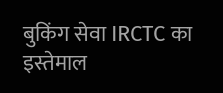बुकिंग सेवा IRCTC का इस्तेमाल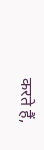करते हैं,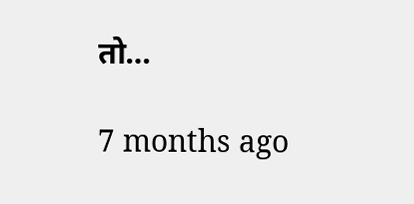तो…

7 months ago